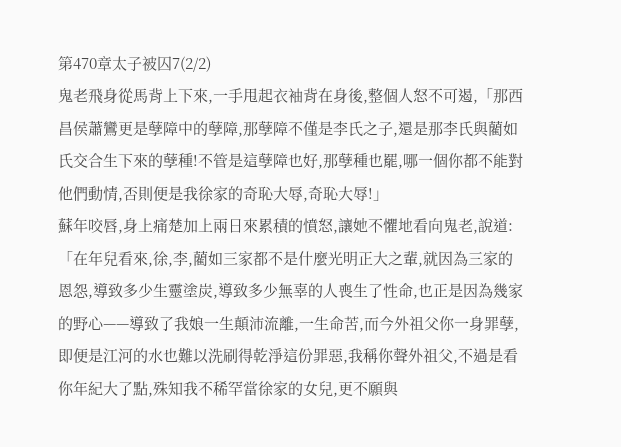第470章太子被囚7(2/2)
鬼老飛身從馬背上下來,一手甩起衣袖背在身後,整個人怒不可遏,「那西昌侯蕭鸞更是孽障中的孽障,那孽障不僅是李氏之子,還是那李氏與藺如氏交合生下來的孽種!不管是這孽障也好,那孽種也罷,哪一個你都不能對他們動情,否則便是我徐家的奇恥大辱,奇恥大辱!」
蘇年咬唇,身上痛楚加上兩日來累積的憤怒,讓她不懼地看向鬼老,說道:「在年兒看來,徐,李,藺如三家都不是什麼光明正大之輩,就因為三家的恩怨,導致多少生靈塗炭,導致多少無辜的人喪生了性命,也正是因為幾家的野心——導致了我娘一生顛沛流離,一生命苦,而今外祖父你一身罪孽,即便是江河的水也難以洗刷得乾淨這份罪惡,我稱你聲外祖父,不過是看你年紀大了點,殊知我不稀罕當徐家的女兒,更不願與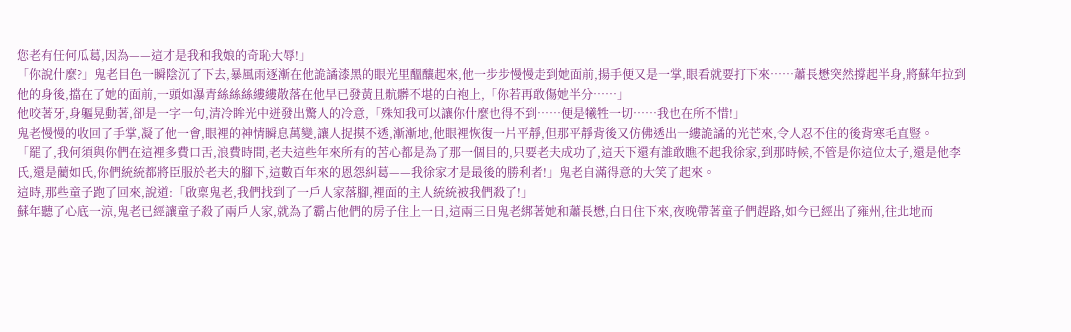您老有任何瓜葛,因為——這才是我和我娘的奇恥大辱!」
「你說什麼?」鬼老目色一瞬陰沉了下去,暴風雨逐漸在他詭譎漆黑的眼光里醞釀起來,他一步步慢慢走到她面前,揚手便又是一掌,眼看就要打下來……蕭長懋突然撐起半身,將蘇年拉到他的身後,擋在了她的面前,一頭如瀑青絲絲絲縷縷散落在他早已發黃且骯髒不堪的白袍上,「你若再敢傷她半分……」
他咬著牙,身軀晃動著,卻是一字一句,清冷眸光中迸發出驚人的冷意,「殊知我可以讓你什麼也得不到……便是犧牲一切……我也在所不惜!」
鬼老慢慢的收回了手掌,凝了他一會,眼裡的神情瞬息萬變,讓人捉摸不透,漸漸地,他眼裡恢復一片平靜,但那平靜背後又仿佛透出一縷詭譎的光芒來,令人忍不住的後背寒毛直豎。
「罷了,我何須與你們在這裡多費口舌,浪費時間,老夫這些年來所有的苦心都是為了那一個目的,只要老夫成功了,這天下還有誰敢瞧不起我徐家,到那時候,不管是你這位太子,還是他李氏,還是藺如氏,你們統統都將臣服於老夫的腳下,這數百年來的恩怨糾葛——我徐家才是最後的勝利者!」鬼老自滿得意的大笑了起來。
這時,那些童子跑了回來,說道:「啟稟鬼老,我們找到了一戶人家落腳,裡面的主人統統被我們殺了!」
蘇年聽了心底一涼,鬼老已經讓童子殺了兩戶人家,就為了霸占他們的房子住上一日,這兩三日鬼老綁著她和蕭長懋,白日住下來,夜晚帶著童子們趕路,如今已經出了雍州,往北地而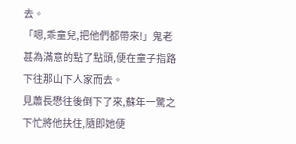去。
「嗯,乖童兒,把他們都帶來!」鬼老甚為滿意的點了點頭,便在童子指路下往那山下人家而去。
見蕭長懋往後倒下了來,蘇年一驚之下忙將他扶住,隨即她便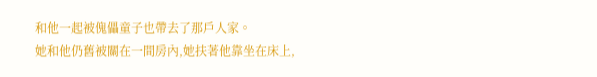和他一起被傀儡童子也帶去了那戶人家。
她和他仍舊被關在一間房內,她扶著他靠坐在床上,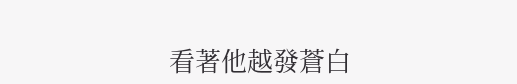看著他越發蒼白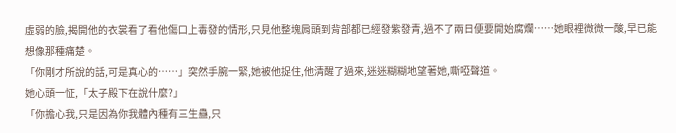虛弱的臉,揭開他的衣裳看了看他傷口上毒發的情形,只見他整塊肩頭到背部都已經發紫發青,過不了兩日便要開始腐爛……她眼裡微微一酸,早已能想像那種痛楚。
「你剛才所說的話,可是真心的……」突然手腕一緊,她被他捉住,他清醒了過來,迷迷糊糊地望著她,嘶啞聲道。
她心頭一怔,「太子殿下在說什麼?」
「你擔心我,只是因為你我體內種有三生蠱,只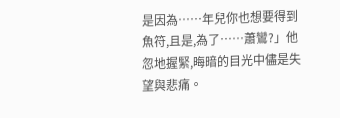是因為……年兒你也想要得到魚符,且是,為了……蕭鸞?」他忽地握緊,晦暗的目光中儘是失望與悲痛。